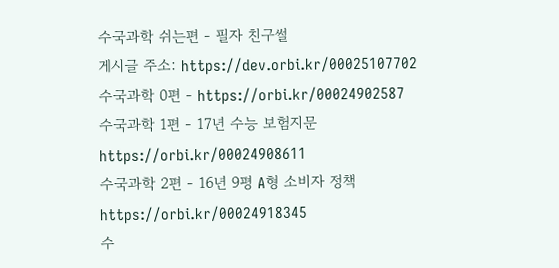수국과학 쉬는편 - 필자 친구썰
게시글 주소: https://dev.orbi.kr/00025107702
수국과학 0편 - https://orbi.kr/00024902587
수국과학 1편 - 17년 수능 보험지문 https://orbi.kr/00024908611
수국과학 2편 - 16년 9평 A형 소비자 정책 https://orbi.kr/00024918345
수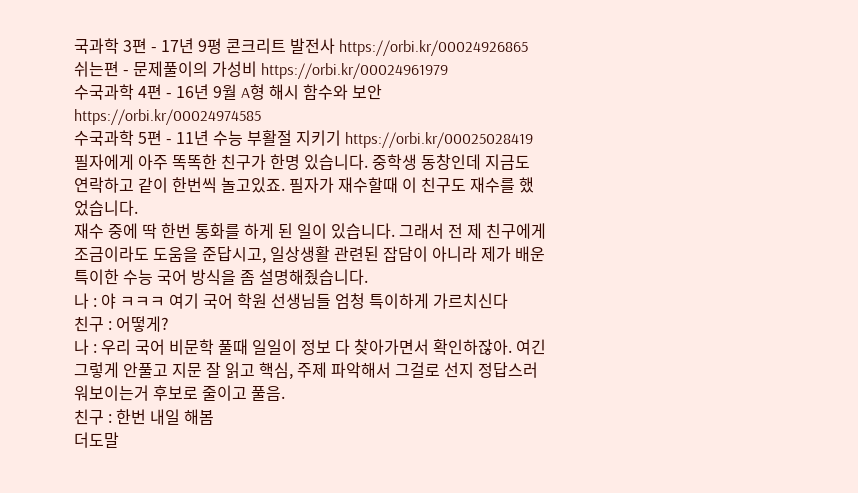국과학 3편 - 17년 9평 콘크리트 발전사 https://orbi.kr/00024926865
쉬는편 - 문제풀이의 가성비 https://orbi.kr/00024961979
수국과학 4편 - 16년 9월 A형 해시 함수와 보안 https://orbi.kr/00024974585
수국과학 5편 - 11년 수능 부활절 지키기 https://orbi.kr/00025028419
필자에게 아주 똑똑한 친구가 한명 있습니다. 중학생 동창인데 지금도 연락하고 같이 한번씩 놀고있죠. 필자가 재수할때 이 친구도 재수를 했었습니다.
재수 중에 딱 한번 통화를 하게 된 일이 있습니다. 그래서 전 제 친구에게 조금이라도 도움을 준답시고, 일상생활 관련된 잡담이 아니라 제가 배운 특이한 수능 국어 방식을 좀 설명해줬습니다.
나 : 야 ㅋㅋㅋ 여기 국어 학원 선생님들 엄청 특이하게 가르치신다
친구 : 어떻게?
나 : 우리 국어 비문학 풀때 일일이 정보 다 찾아가면서 확인하잖아. 여긴 그렇게 안풀고 지문 잘 읽고 핵심, 주제 파악해서 그걸로 선지 정답스러워보이는거 후보로 줄이고 풀음.
친구 : 한번 내일 해봄
더도말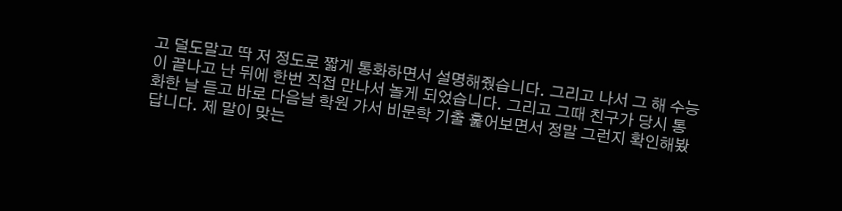고 덜도말고 딱 저 정도로 짧게 통화하면서 설명해줬습니다. 그리고 나서 그 해 수능이 끝나고 난 뒤에 한번 직접 만나서 놀게 되었습니다. 그리고 그때 친구가 당시 통화한 날 듣고 바로 다음날 학원 가서 비문학 기출 훑어보면서 정말 그런지 확인해봤답니다. 제 말이 맞는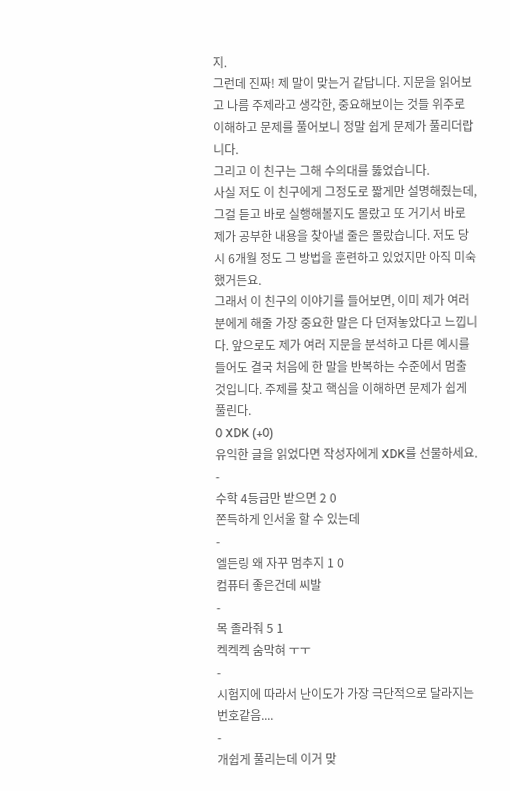지.
그런데 진짜! 제 말이 맞는거 같답니다. 지문을 읽어보고 나름 주제라고 생각한, 중요해보이는 것들 위주로 이해하고 문제를 풀어보니 정말 쉽게 문제가 풀리더랍니다.
그리고 이 친구는 그해 수의대를 뚫었습니다.
사실 저도 이 친구에게 그정도로 짧게만 설명해줬는데, 그걸 듣고 바로 실행해볼지도 몰랐고 또 거기서 바로 제가 공부한 내용을 찾아낼 줄은 몰랐습니다. 저도 당시 6개월 정도 그 방법을 훈련하고 있었지만 아직 미숙했거든요.
그래서 이 친구의 이야기를 들어보면, 이미 제가 여러분에게 해줄 가장 중요한 말은 다 던져놓았다고 느낍니다. 앞으로도 제가 여러 지문을 분석하고 다른 예시를 들어도 결국 처음에 한 말을 반복하는 수준에서 멈출 것입니다. 주제를 찾고 핵심을 이해하면 문제가 쉽게 풀린다.
0 XDK (+0)
유익한 글을 읽었다면 작성자에게 XDK를 선물하세요.
-
수학 4등급만 받으면 2 0
쫀득하게 인서울 할 수 있는데
-
엘든링 왜 자꾸 멈추지 1 0
컴퓨터 좋은건데 씨발
-
목 졸라줘 5 1
켁켁켁 숨막혀 ㅜㅜ
-
시험지에 따라서 난이도가 가장 극단적으로 달라지는 번호같음....
-
개쉽게 풀리는데 이거 맞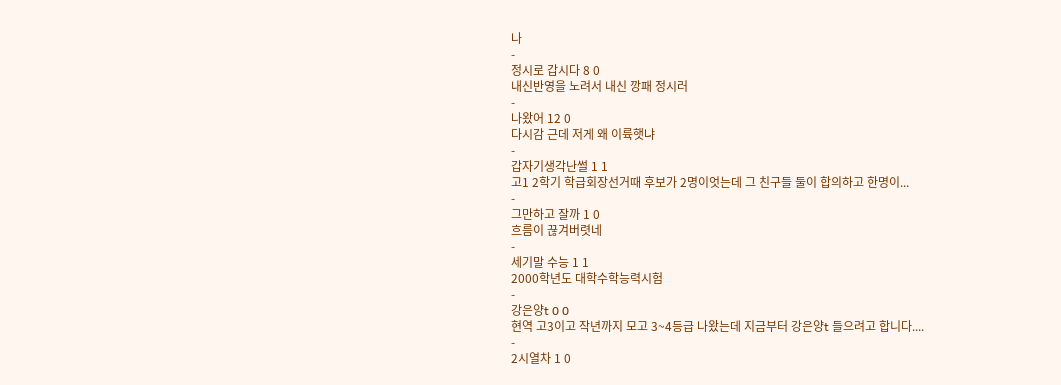나
-
정시로 갑시다 8 0
내신반영을 노려서 내신 깡패 정시러
-
나왔어 12 0
다시감 근데 저게 왜 이륙햇냐
-
갑자기생각난썰 1 1
고1 2학기 학급회장선거때 후보가 2명이엇는데 그 친구들 둘이 합의하고 한명이...
-
그만하고 잘까 1 0
흐름이 끊겨버렷네
-
세기말 수능 1 1
2000학년도 대학수학능력시험
-
강은양t 0 0
현역 고3이고 작년까지 모고 3~4등급 나왔는데 지금부터 강은양t 들으려고 합니다....
-
2시열차 1 0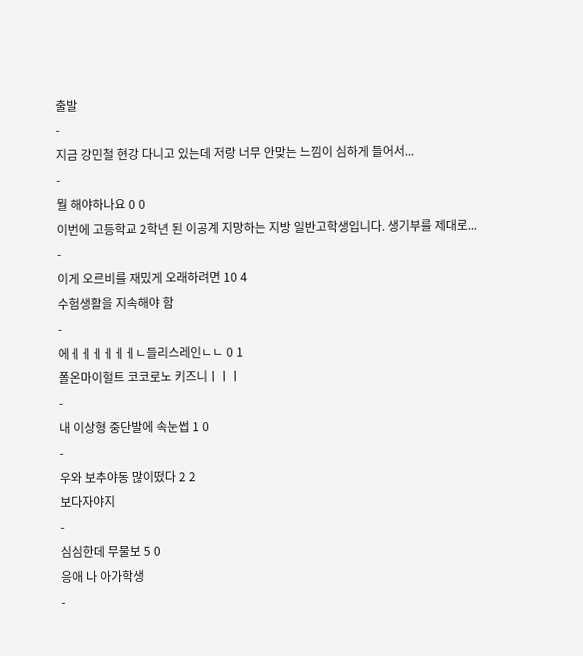출발
-
지금 강민철 현강 다니고 있는데 저랑 너무 안맞는 느낌이 심하게 들어서...
-
뭘 해야하나요 0 0
이번에 고등학교 2학년 된 이공계 지망하는 지방 일반고학생입니다. 생기부를 제대로...
-
이게 오르비를 재밌게 오래하려면 10 4
수험생활을 지속해야 함
-
에ㅔㅔㅔㅔㅔㅔㄴ들리스레인ㄴㄴ 0 1
폴온마이헐트 코코로노 키즈니ㅣㅣㅣ
-
내 이상형 중단발에 속눈썹 1 0
-
우와 보추야동 많이떴다 2 2
보다자야지
-
심심한데 무물보 5 0
응애 나 아가학생
-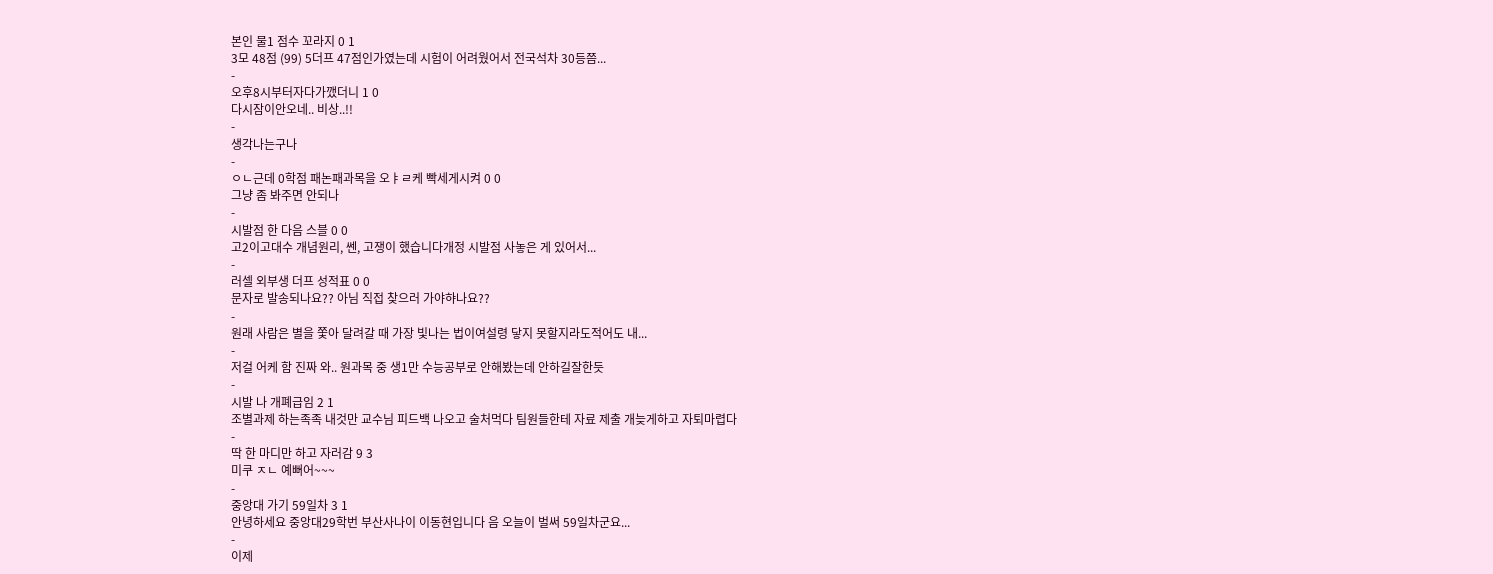본인 물1 점수 꼬라지 0 1
3모 48점 (99) 5더프 47점인가였는데 시험이 어려웠어서 전국석차 30등쯤...
-
오후8시부터자다가깼더니 1 0
다시잠이안오네.. 비상..!!
-
생각나는구나
-
ㅇㄴ근데 0학점 패논패과목을 오ㅑㄹ케 빡세게시켜 0 0
그냥 좀 봐주면 안되나
-
시발점 한 다음 스블 0 0
고2이고대수 개념원리, 쎈, 고쟁이 했습니다개정 시발점 사놓은 게 있어서...
-
러셀 외부생 더프 성적표 0 0
문자로 발송되나요?? 아님 직접 찾으러 가야햐나요??
-
원래 사람은 별을 쫓아 달려갈 때 가장 빛나는 법이여설령 닿지 못할지라도적어도 내...
-
저걸 어케 함 진짜 와.. 원과목 중 생1만 수능공부로 안해봤는데 안하길잘한듯
-
시발 나 개폐급임 2 1
조별과제 하는족족 내것만 교수님 피드백 나오고 술처먹다 팀원들한테 자료 제출 개늦게하고 자퇴마렵다
-
딱 한 마디만 하고 자러감 9 3
미쿠 ㅈㄴ 예뻐어~~~
-
중앙대 가기 59일차 3 1
안녕하세요 중앙대29학번 부산사나이 이동현입니다 음 오늘이 벌써 59일차군요...
-
이제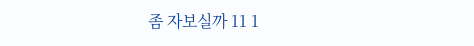좀 자보실까 11 1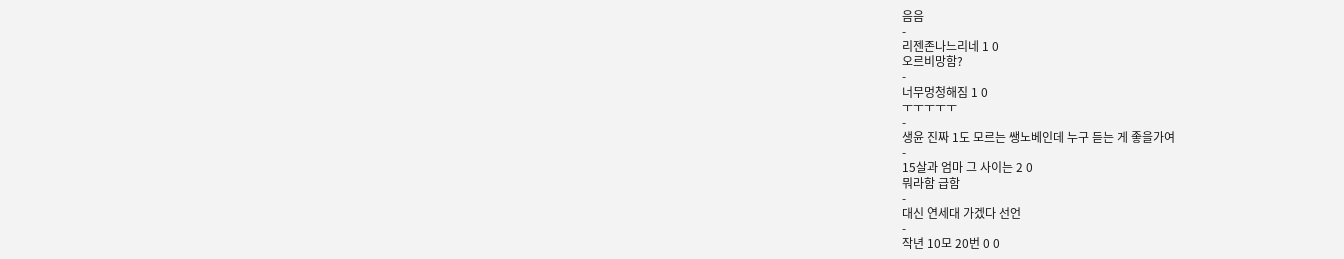음음
-
리젠존나느리네 1 0
오르비망함?
-
너무멍청해짐 1 0
ㅜㅜㅜㅜㅜ
-
생윤 진짜 1도 모르는 쌩노베인데 누구 듣는 게 좋을가여
-
15살과 엄마 그 사이는 2 0
뭐라함 급함
-
대신 연세대 가겠다 선언
-
작년 10모 20번 0 0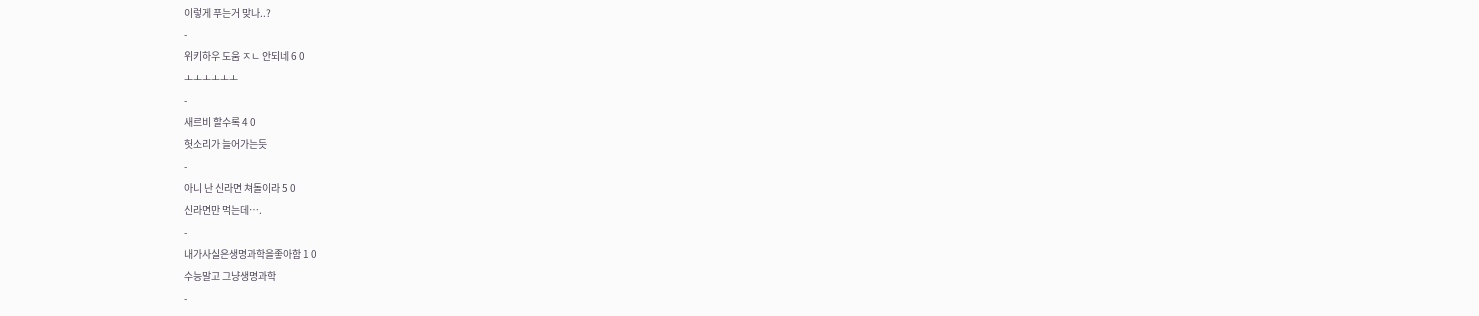이렇게 푸는거 맞나..?
-
위키하우 도움 ㅈㄴ 안되네 6 0
ㅗㅗㅗㅗㅗㅗ
-
새르비 할수록 4 0
헛소리가 늘어가는듯
-
아니 난 신라면 쳐돌이라 5 0
신라면만 먹는데….
-
내가사실은생명과학을좋아함 1 0
수능말고 그냥생명과학
-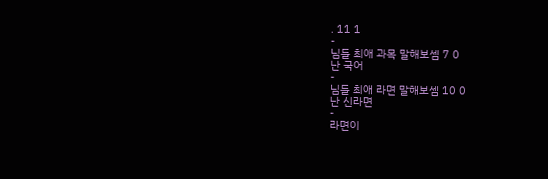. 11 1
-
님들 최애 과목 말해보셈 7 0
난 국어
-
님들 최애 라면 말해보셈 10 0
난 신라면
-
라면이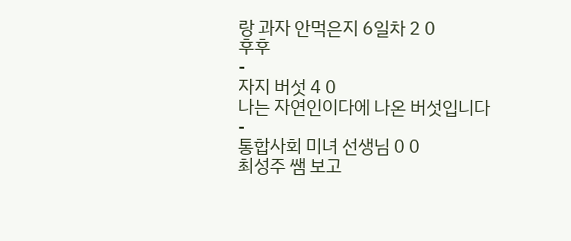랑 과자 안먹은지 6일차 2 0
후후
-
자지 버섯 4 0
나는 자연인이다에 나온 버섯입니다
-
통합사회 미녀 선생님 0 0
최성주 쌤 보고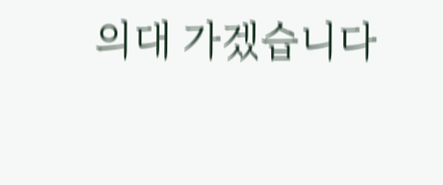의대 가겠습니다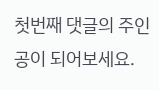첫번째 댓글의 주인공이 되어보세요.